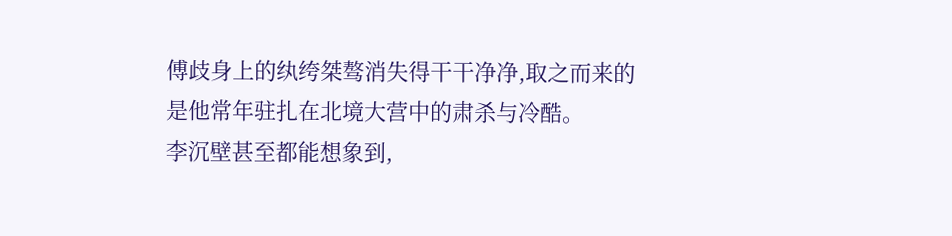傅歧身上的纨绔桀骜消失得干干净净,取之而来的是他常年驻扎在北境大营中的肃杀与冷酷。
李沉壁甚至都能想象到,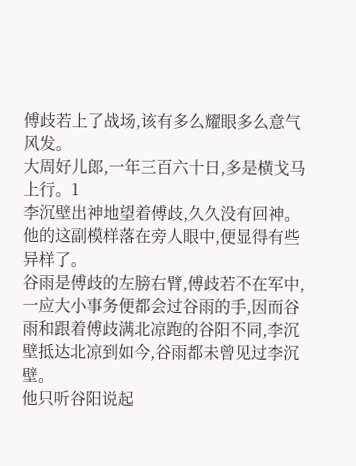傅歧若上了战场,该有多么耀眼多么意气风发。
大周好儿郎,一年三百六十日,多是横戈马上行。1
李沉壁出神地望着傅歧,久久没有回神。
他的这副模样落在旁人眼中,便显得有些异样了。
谷雨是傅歧的左膀右臂,傅歧若不在军中,一应大小事务便都会过谷雨的手,因而谷雨和跟着傅歧满北凉跑的谷阳不同,李沉壁抵达北凉到如今,谷雨都未曾见过李沉壁。
他只听谷阳说起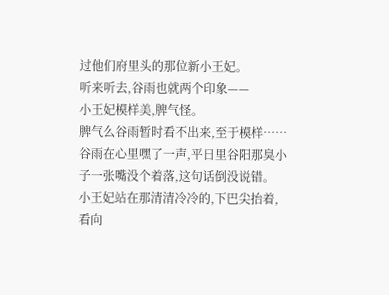过他们府里头的那位新小王妃。
听来听去,谷雨也就两个印象——
小王妃模样美,脾气怪。
脾气么谷雨暂时看不出来,至于模样……
谷雨在心里嘿了一声,平日里谷阳那臭小子一张嘴没个着落,这句话倒没说错。
小王妃站在那清清冷冷的,下巴尖抬着,看向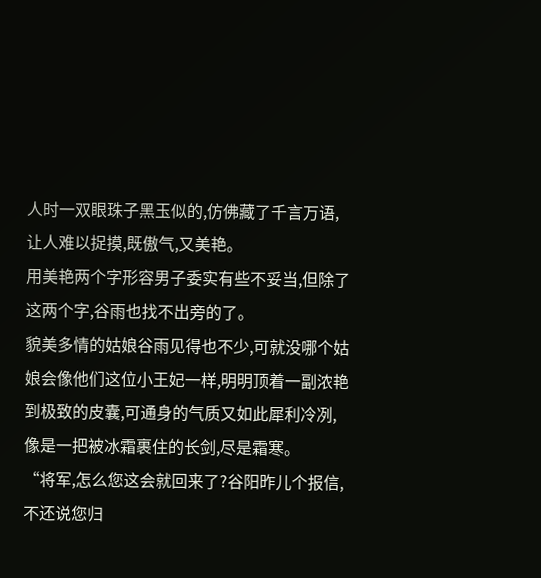人时一双眼珠子黑玉似的,仿佛藏了千言万语,让人难以捉摸,既傲气,又美艳。
用美艳两个字形容男子委实有些不妥当,但除了这两个字,谷雨也找不出旁的了。
貌美多情的姑娘谷雨见得也不少,可就没哪个姑娘会像他们这位小王妃一样,明明顶着一副浓艳到极致的皮囊,可通身的气质又如此犀利冷冽,像是一把被冰霜裹住的长剑,尽是霜寒。
“将军,怎么您这会就回来了?谷阳昨儿个报信,不还说您归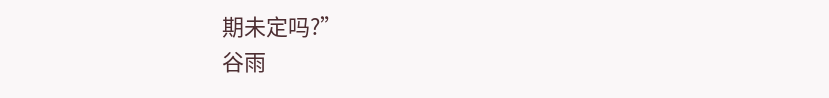期未定吗?”
谷雨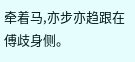牵着马,亦步亦趋跟在傅歧身侧。